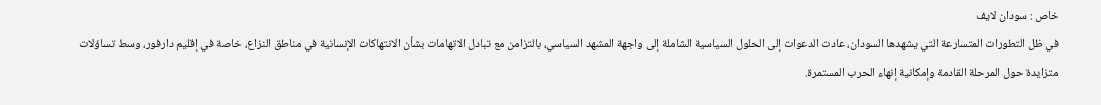خاص : سودان لايف
في ظل التطورات المتسارعة التي يشهدها السودان، عادت الدعوات إلى الحلول السياسية الشاملة إلى واجهة المشهد السياسي، بالتزامن مع تبادل الاتهامات بشأن الانتهاكات الإنسانية في مناطق النزاع، خاصة في إقليم دارفور، وسط تساؤلات متزايدة حول المرحلة القادمة وإمكانية إنهاء الحرب المستمرة.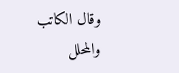وقال الكاتب والمحلل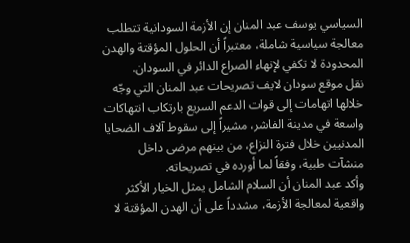السياسي يوسف عبد المنان إن الأزمة السودانية تتطلب معالجة سياسية شاملة، معتبراً أن الحلول المؤقتة والهدن المحدودة لا تكفي لإنهاء الصراع الدائر في السودان.
نقل موقع سودان لايف تصريحات عبد المنان التي وجّه خلالها اتهامات إلى قوات الدعم السريع بارتكاب انتهاكات واسعة في مدينة الفاشر، مشيراً إلى سقوط آلاف الضحايا المدنيين خلال فترة النزاع، من بينهم مرضى داخل منشآت طبية، وفقاً لما أورده في تصريحاته.
وأكد عبد المنان أن السلام الشامل يمثل الخيار الأكثر واقعية لمعالجة الأزمة، مشدداً على أن الهدن المؤقتة لا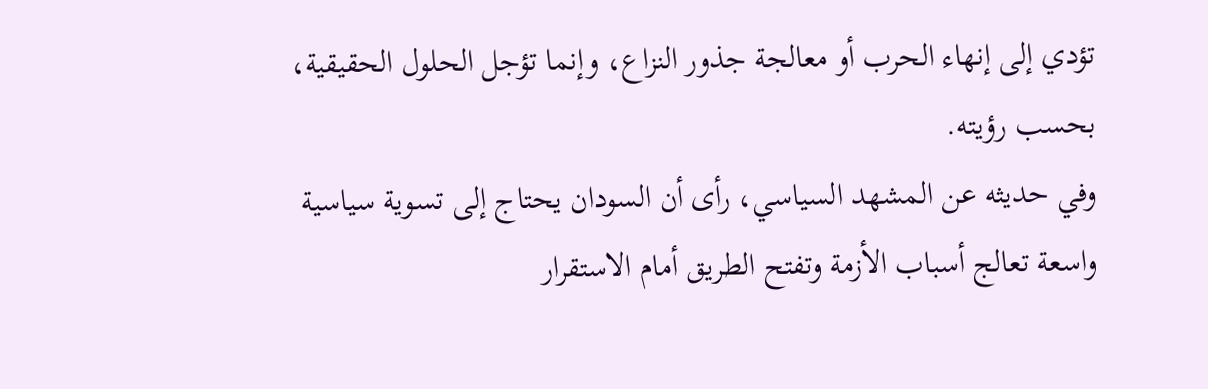تؤدي إلى إنهاء الحرب أو معالجة جذور النزاع، وإنما تؤجل الحلول الحقيقية، بحسب رؤيته.
وفي حديثه عن المشهد السياسي، رأى أن السودان يحتاج إلى تسوية سياسية واسعة تعالج أسباب الأزمة وتفتح الطريق أمام الاستقرار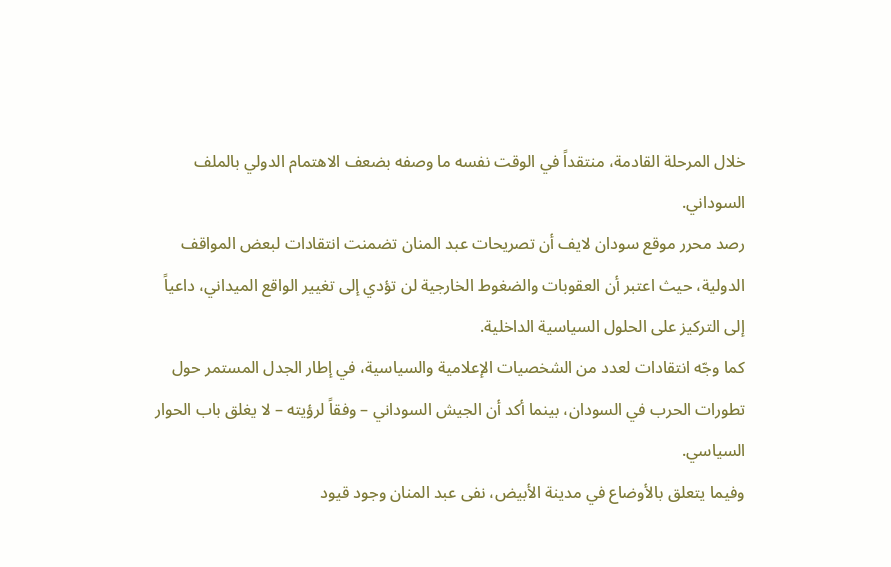خلال المرحلة القادمة، منتقداً في الوقت نفسه ما وصفه بضعف الاهتمام الدولي بالملف السوداني.
رصد محرر موقع سودان لايف أن تصريحات عبد المنان تضمنت انتقادات لبعض المواقف الدولية، حيث اعتبر أن العقوبات والضغوط الخارجية لن تؤدي إلى تغيير الواقع الميداني، داعياً إلى التركيز على الحلول السياسية الداخلية.
كما وجّه انتقادات لعدد من الشخصيات الإعلامية والسياسية، في إطار الجدل المستمر حول تطورات الحرب في السودان، بينما أكد أن الجيش السوداني – وفقاً لرؤيته – لا يغلق باب الحوار السياسي.
وفيما يتعلق بالأوضاع في مدينة الأبيض، نفى عبد المنان وجود قيود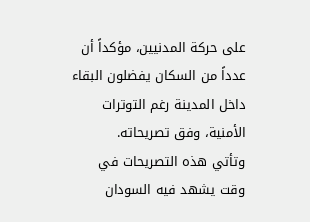على حركة المدنيين، مؤكداً أن عدداً من السكان يفضلون البقاء داخل المدينة رغم التوترات الأمنية، وفق تصريحاته.
وتأتي هذه التصريحات في وقت يشهد فيه السودان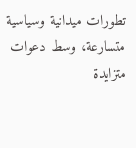تطورات ميدانية وسياسية متسارعة، وسط دعوات متزايدة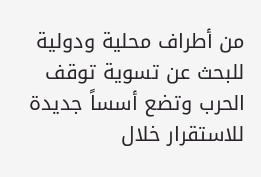من أطراف محلية ودولية للبحث عن تسوية توقف الحرب وتضع أسساً جديدة للاستقرار خلال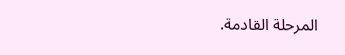المرحلة القادمة.